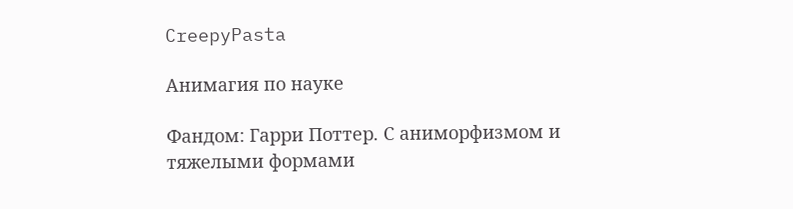CreepyPasta

Анимагия по науке

Фандом: Гарри Поттер. С аниморфизмом и тяжелыми формами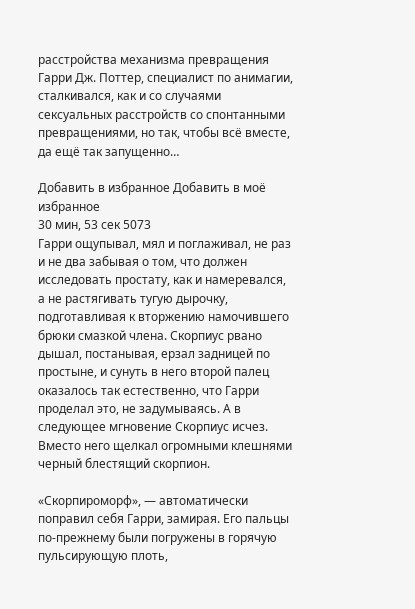расстройства механизма превращения Гарри Дж. Поттер, специалист по анимагии, сталкивался, как и со случаями сексуальных расстройств со спонтанными превращениями, но так, чтобы всё вместе, да ещё так запущенно…

Добавить в избранное Добавить в моё избранное
30 мин, 53 сек 5073
Гарри ощупывал, мял и поглаживал, не раз и не два забывая о том, что должен исследовать простату, как и намеревался, а не растягивать тугую дырочку, подготавливая к вторжению намочившего брюки смазкой члена. Скорпиус рвано дышал, постанывая, ерзал задницей по простыне, и сунуть в него второй палец оказалось так естественно, что Гарри проделал это, не задумываясь. А в следующее мгновение Скорпиус исчез. Вместо него щелкал огромными клешнями черный блестящий скорпион.

«Скорпироморф», — автоматически поправил себя Гарри, замирая. Его пальцы по-прежнему были погружены в горячую пульсирующую плоть,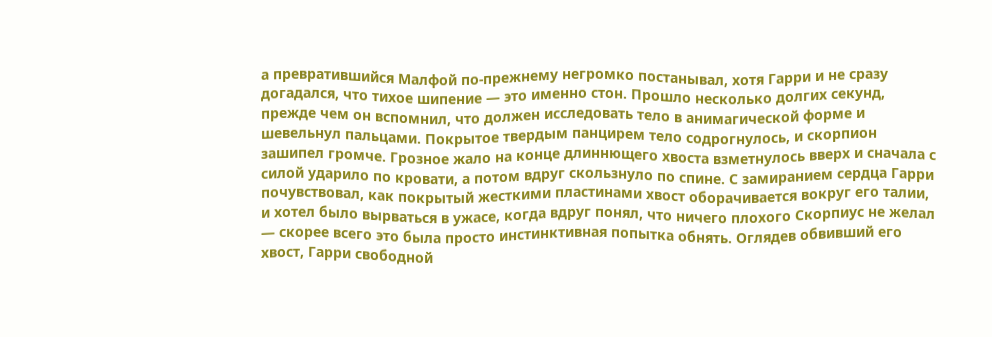а превратившийся Малфой по-прежнему негромко постанывал, хотя Гарри и не сразу догадался, что тихое шипение — это именно стон. Прошло несколько долгих секунд, прежде чем он вспомнил, что должен исследовать тело в анимагической форме и шевельнул пальцами. Покрытое твердым панцирем тело содрогнулось, и скорпион зашипел громче. Грозное жало на конце длиннющего хвоста взметнулось вверх и сначала с силой ударило по кровати, а потом вдруг скользнуло по спине. С замиранием сердца Гарри почувствовал, как покрытый жесткими пластинами хвост оборачивается вокруг его талии, и хотел было вырваться в ужасе, когда вдруг понял, что ничего плохого Скорпиус не желал — скорее всего это была просто инстинктивная попытка обнять. Оглядев обвивший его хвост, Гарри свободной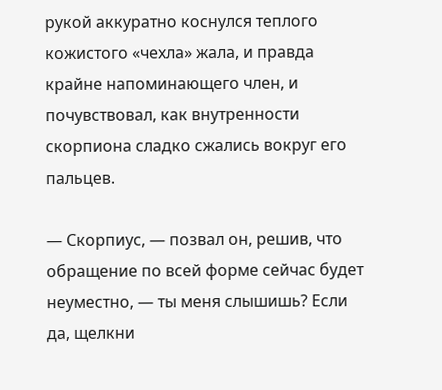рукой аккуратно коснулся теплого кожистого «чехла» жала, и правда крайне напоминающего член, и почувствовал, как внутренности скорпиона сладко сжались вокруг его пальцев.

— Скорпиус, — позвал он, решив, что обращение по всей форме сейчас будет неуместно, — ты меня слышишь? Если да, щелкни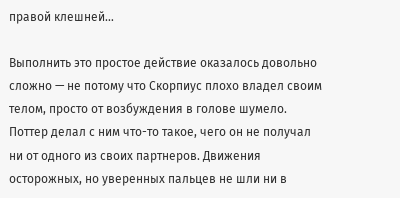правой клешней…

Выполнить это простое действие оказалось довольно сложно — не потому что Скорпиус плохо владел своим телом, просто от возбуждения в голове шумело. Поттер делал с ним что-то такое, чего он не получал ни от одного из своих партнеров. Движения осторожных, но уверенных пальцев не шли ни в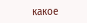какое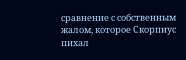сравнение с собственным жалом, которое Скорпиус пихал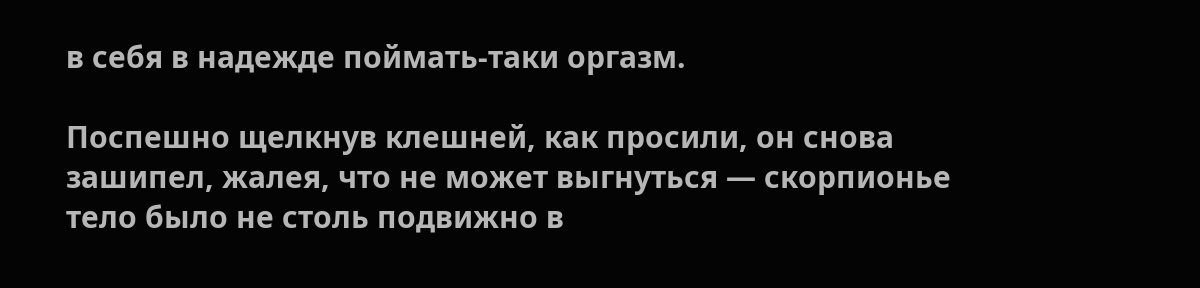в себя в надежде поймать-таки оргазм.

Поспешно щелкнув клешней, как просили, он снова зашипел, жалея, что не может выгнуться — скорпионье тело было не столь подвижно в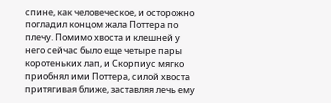спине, как человеческое, и осторожно погладил концом жала Поттера по плечу. Помимо хвоста и клешней у него сейчас было еще четыре пары коротеньких лап, и Скорпиус мягко приобнял ими Поттера, силой хвоста притягивая ближе, заставляя лечь ему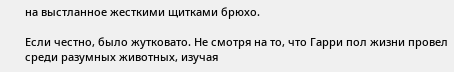на выстланное жесткими щитками брюхо.

Если честно, было жутковато. Не смотря на то, что Гарри пол жизни провел среди разумных животных, изучая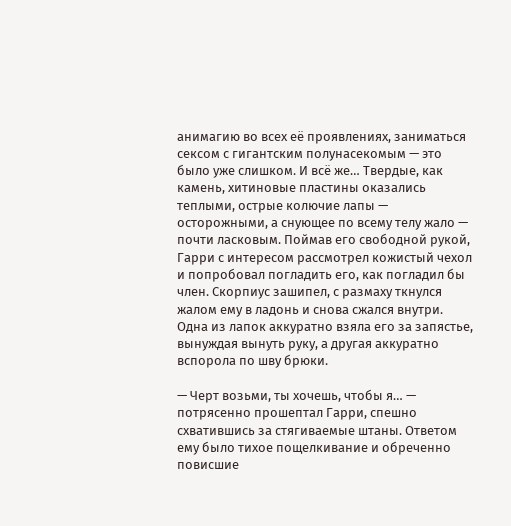анимагию во всех её проявлениях, заниматься сексом с гигантским полунасекомым — это было уже слишком. И всё же… Твердые, как камень, хитиновые пластины оказались теплыми, острые колючие лапы — осторожными, а снующее по всему телу жало — почти ласковым. Поймав его свободной рукой, Гарри с интересом рассмотрел кожистый чехол и попробовал погладить его, как погладил бы член. Скорпиус зашипел, с размаху ткнулся жалом ему в ладонь и снова сжался внутри. Одна из лапок аккуратно взяла его за запястье, вынуждая вынуть руку, а другая аккуратно вспорола по шву брюки.

— Черт возьми, ты хочешь, чтобы я… — потрясенно прошептал Гарри, спешно схватившись за стягиваемые штаны. Ответом ему было тихое пощелкивание и обреченно повисшие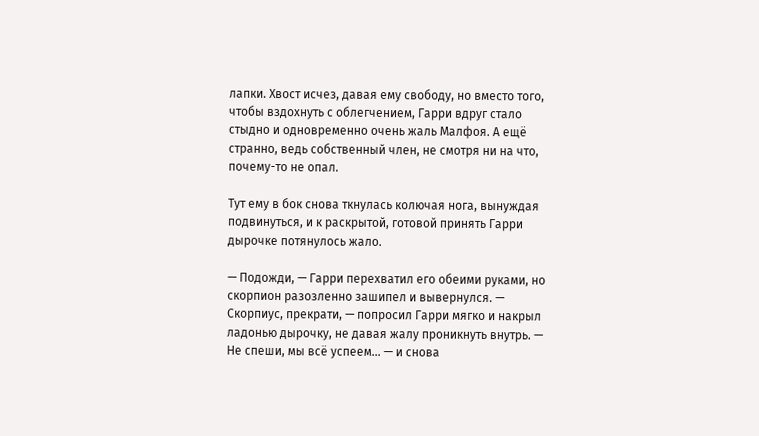лапки. Хвост исчез, давая ему свободу, но вместо того, чтобы вздохнуть с облегчением, Гарри вдруг стало стыдно и одновременно очень жаль Малфоя. А ещё странно, ведь собственный член, не смотря ни на что, почему-то не опал.

Тут ему в бок снова ткнулась колючая нога, вынуждая подвинуться, и к раскрытой, готовой принять Гарри дырочке потянулось жало.

— Подожди, — Гарри перехватил его обеими руками, но скорпион разозленно зашипел и вывернулся. — Скорпиус, прекрати, — попросил Гарри мягко и накрыл ладонью дырочку, не давая жалу проникнуть внутрь. — Не спеши, мы всё успеем… — и снова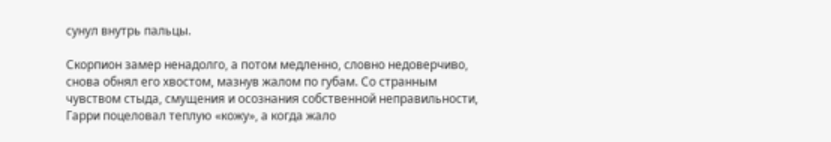сунул внутрь пальцы.

Скорпион замер ненадолго, а потом медленно, словно недоверчиво, снова обнял его хвостом, мазнув жалом по губам. Со странным чувством стыда, смущения и осознания собственной неправильности, Гарри поцеловал теплую «кожу», а когда жало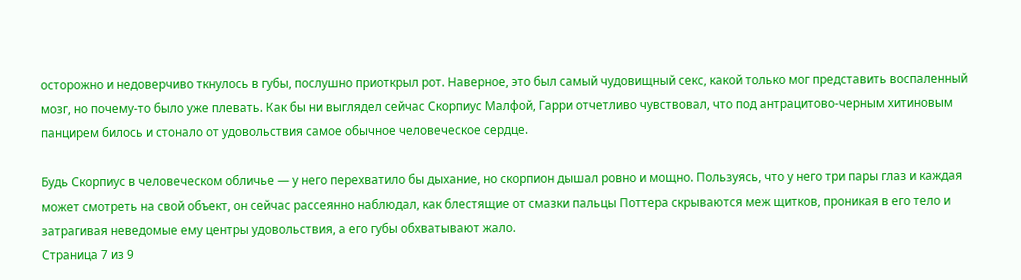осторожно и недоверчиво ткнулось в губы, послушно приоткрыл рот. Наверное, это был самый чудовищный секс, какой только мог представить воспаленный мозг, но почему-то было уже плевать. Как бы ни выглядел сейчас Скорпиус Малфой, Гарри отчетливо чувствовал, что под антрацитово-черным хитиновым панцирем билось и стонало от удовольствия самое обычное человеческое сердце.

Будь Скорпиус в человеческом обличье — у него перехватило бы дыхание, но скорпион дышал ровно и мощно. Пользуясь, что у него три пары глаз и каждая может смотреть на свой объект, он сейчас рассеянно наблюдал, как блестящие от смазки пальцы Поттера скрываются меж щитков, проникая в его тело и затрагивая неведомые ему центры удовольствия, а его губы обхватывают жало.
Страница 7 из 9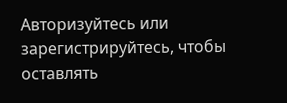Авторизуйтесь или зарегистрируйтесь, чтобы оставлять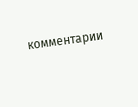комментарии